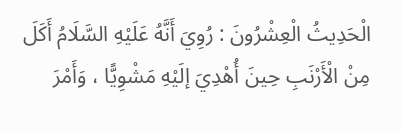الْحَدِيثُ الْعِشْرُونَ : رُوِيَ أَنَّهُ عَلَيْهِ السَّلَامُ أَكَلَ مِنْ الْأَرْنَبِ حِينَ أُهْدِيَ إلَيْهِ مَشْوِيًّا ، وَأَمْرَ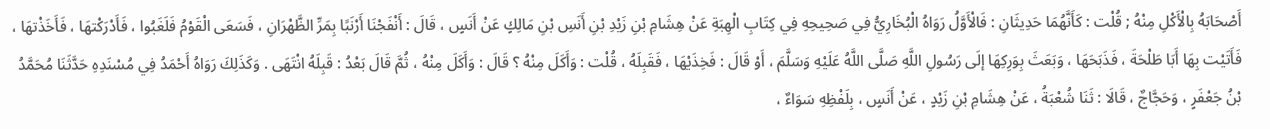أَصْحَابَهُ بِالْأَكْلِ مِنْهُ ; قُلْت : كَأَنَّهُمَا حَدِيثَانِ : فَالْأَوَّلُ رَوَاهُ الْبُخَارِيُّ فِي صَحِيحِهِ فِي كِتَابِ الْهِبَةِ عَنْ هِشَامِ بْنِ زَيْدِ بْنِ أَنَسِ بْنِ مَالِكٍ عَنْ أَنَسٍ ، قَالَ : أَنْفَجْنَا أَرْنَبًا بِمَرِّ الظَّهْرَانِ ، فَسَعَى الْقَوْمُ فَلَغَبُوا ، فَأَدْرَكْتهَا ، فَأَخَذْتهَا ، فَأَتَيْت بِهَا أَبَا طَلْحَةَ ، فَذَبَحَهَا ، وَبَعَثَ بِوَرِكِهَا إلَى رَسُولِ اللَّهِ صَلَّى اللَّهُ عَلَيْهِ وَسَلَّمَ ، أَوْ قَالَ : فَخِذَيْهَا ، فَقَبِلَهُ ، قُلْت : وَأَكَلَ مِنْهُ ؟ قَالَ : وَأَكَلَ مِنْهُ ، ثُمَّ قَالَ بَعْدُ : قَبِلَهُ انْتَهَى . وَكَذَلِكَ رَوَاهُ أَحْمَدُ فِي مُسْنَدِهِ حَدَّثَنَا مُحَمَّدُ بْنُ جَعْفَرٍ ، وَحَجَّاجٌ ، قَالَا : ثَنَا شُعْبَةُ ، عَنْ هِشَامِ بْنِ زَيْدٍ ، عَنْ أَنَسٍ ، بِلَفْظِهِ سَوَاءٌ ،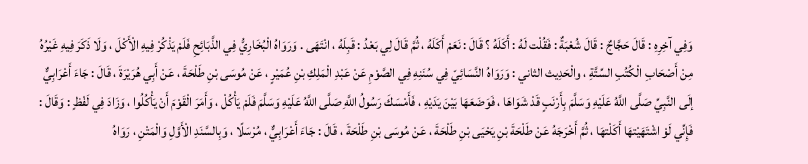وَفِي آخِرِهِ : قَالَ حَجَّاجٌ : قَالَ شُعْبَةٌ : فَقُلْت لَهُ : أَكَلَهُ ؟ قَالَ : نَعَمْ أَكَلَهُ ، ثُمَّ قَالَ لِي بَعْدُ : قَبِلَهُ ، انْتَهَى . وَرَوَاهُ الْبُخَارِيُّ فِي الذَّبَائِحِ فَلَمْ يَذْكُرْ فِيهِ الْأَكْلَ ، وَلَا ذَكَرَ فِيهِ غَيْرُهُ مِنْ أَصْحَابِ الْكُتُبِ السِّتَّةِ ، والْحَدِيث الثاني : وَرَوَاهُ النَّسَائِيّ فِي سُنَنِهِ فِي الصَّوْمِ عَنْ عَبْدِ الْمَلِكِ بْنِ عُمَيْرٍ ، عَنْ مُوسَى بْنِ طَلْحَةَ ، عَنْ أَبِي هُرَيْرَةَ ، قَالَ : جَاءَ أَعْرَابِيٌّ إلَى النَّبِيِّ صَلَّى اللَّهُ عَلَيْهِ وَسَلَّمَ بِأَرْنَبٍ قَدْ شَوَاهَا ، فَوَضَعَهَا بَيْنَ يَدَيْهِ ، فَأَمْسَكَ رَسُولُ اللَّهِ صَلَّى اللَّهُ عَلَيْهِ وَسَلَّمَ فَلَمْ يَأْكُلْ ، وَأَمَرَ الْقَوْمَ أَنْ يَأْكُلُوا ، وَزَادَ فِي لَفْظٍ : وَقَالَ : فَإِنِّي لَوْ اشْتَهَيْتهَا أَكَلْتهَا ، ثُمَّ أَخْرَجَهُ عَنْ طَلْحَةَ بْنِ يَحْيَى بْنِ طَلْحَةَ ، عَنْ مُوسَى بْنِ طَلْحَةَ ، قَالَ : جَاءَ أَعْرَابِيٌّ ، مُرْسَلًا ، وَبِالسَّنَدِ الْأَوَّلِ وَالْمَتْنِ ، رَوَاهُ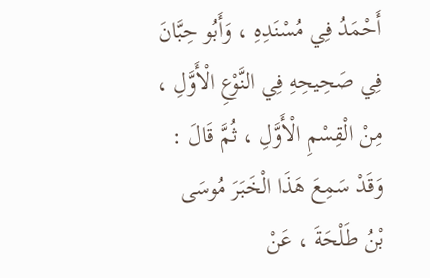أَحْمَدُ فِي مُسْنَدِهِ ، وَأَبُو حِبَّانَ فِي صَحِيحِهِ فِي النَّوْعِ الْأَوَّلِ ، مِنْ الْقِسْمِ الْأَوَّلِ ، ثُمَّ قَالَ : وَقَدْ سَمِعَ هَذَا الْخَبَرَ مُوسَى بْنُ طَلْحَةَ ، عَنْ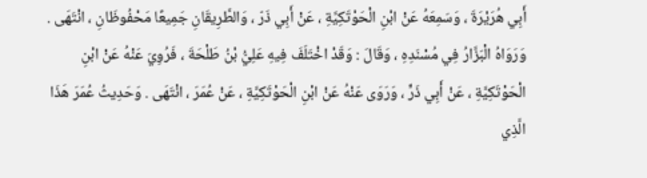أَبِي هُرَيْرَةَ ، وَسَمِعَهُ عَنْ ابْنِ الْحَوْتَكِيَّةِ ، عَنْ أَبِي ذَرّ ، وَالطَّرِيقَانِ جَمِيعًا مَحْفُوظَانِ ، انْتَهَى . وَرَوَاهُ الْبَزَّارُ فِي مُسْنَدِهِ ، وَقَالَ : وَقَدْ اخْتَلَفَ فِيهِ عَلِيُّ بْنُ طَلْحَةَ ، فَرُوِيَ عَنْهُ عَنْ ابْنِ الْحَوْتَكِيَّةِ ، عَنْ أَبِي ذَرٍّ ، وَرَوَى عَنْهُ عَنْ ابْنِ الْحَوْتَكِيَّةِ ، عَنْ عُمَرَ ، انْتَهَى . وَحَدِيثُ عُمَرَ هَذَا الَّذِي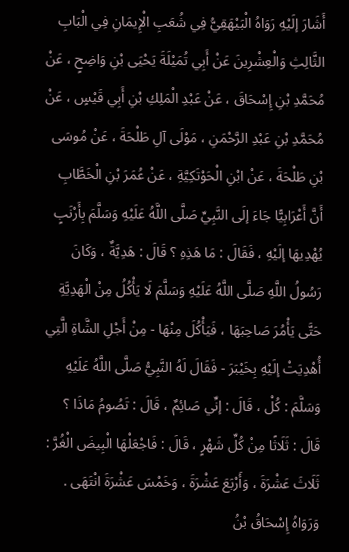أَشَارَ إلَيْهِ رَوَاهُ الْبَيْهَقِيُّ فِي شُعَبِ الْإِيمَانِ فِي الْبَابِ الثَّالِثِ وَالْعِشْرِينَ عَنْ أَبِي تُمَيْلَةَ يَحْيَى بْنِ وَاضِحٍ ، عَنْ مُحَمَّدِ بْنِ إِسْحَاقَ ، عَنْ عَبْدِ الْمَلِكِ بْنِ أَبِي قَيْسٍ ، عَنْ مُحَمَّدِ بْنِ عَبْدِ الرَّحْمَنِ ، مَوْلَى آلِ طَلْحَةَ ، عَنْ مُوسَى بْنِ طَلْحَةَ ، عَنْ ابْنِ الْحَوْتَكِيَّةِ ، عَنْ عُمَرَ بْنِ الْخَطَّابِ أَنَّ أَعْرَابِيًّا جَاءَ إلَى النَّبِيِّ صَلَّى اللَّهُ عَلَيْهِ وَسَلَّمَ بِأَرْنَبٍ يُهْدِيهَا إلَيْهِ ، فَقَالَ : مَا هَذِهِ ؟ قَالَ : هَدِيَّةٌ ، وَكَانَ رَسُولُ اللَّهِ صَلَّى اللَّهُ عَلَيْهِ وَسَلَّمَ لَا يَأْكُلُ مِنْ الْهَدِيَّةِ حَتَّى يَأْمُرَ صَاحِبَهَا ، فَيَأْكُلَ مِنْهَا - مِنْ أَجْلِ الشَّاةِ الَّتِي أُهْدِيَتْ إلَيْهِ بِخَيْبَرَ - فَقَالَ لَهُ النَّبِيُّ صَلَّى اللَّهُ عَلَيْهِ وَسَلَّمَ : كُلْ ، قَالَ : إنِّي صَائِمٌ ، قَالَ : تَصُومُ مَاذَا ؟ قَالَ : ثَلَاثًا مِنْ كُلِّ شَهْرٍ ، قَالَ : فَاجْعَلْهَا الْبِيضَ الْغُرَّ : ثَلَاثَ عَشْرَةَ ، وَأَرْبَعَ عَشْرَةَ ، وَخَمْسَ عَشْرَةَ انْتَهَى . وَرَوَاهُ إِسْحَاقُ بْنُ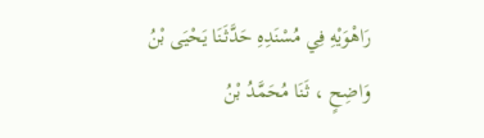رَاهْوَيْهِ فِي مُسْنَدِهِ حَدَّثَنَا يَحْيَى بْنُ وَاضِحٍ ، ثَنَا مُحَمَّدُ بْنُ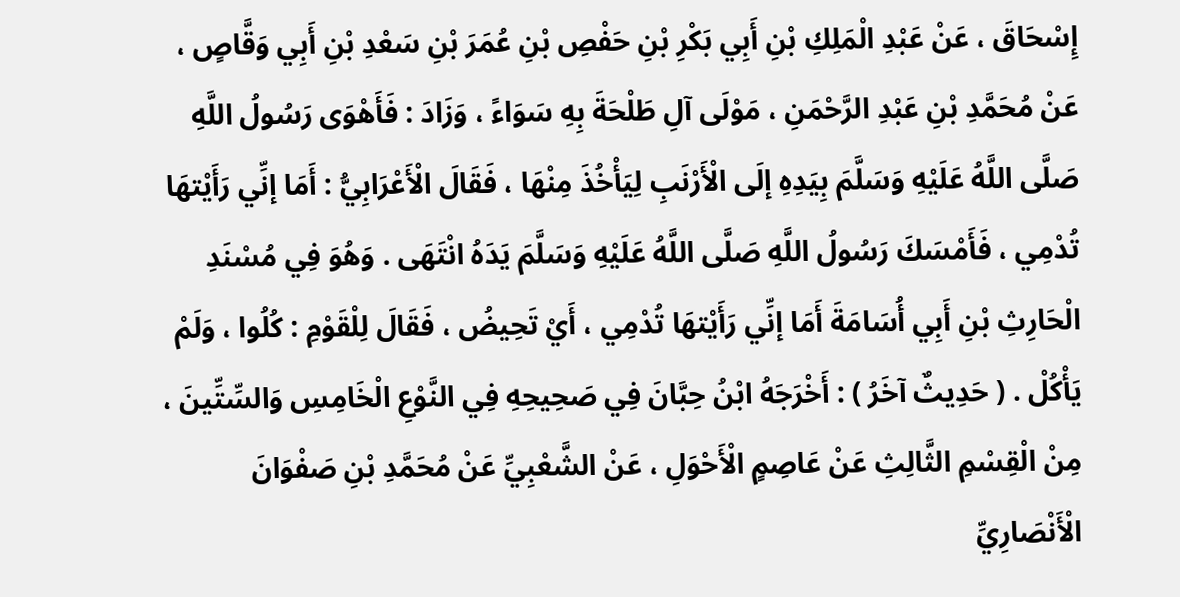إِسْحَاقَ ، عَنْ عَبْدِ الْمَلِكِ بْنِ أَبِي بَكْرِ بْنِ حَفْصِ بْنِ عُمَرَ بْنِ سَعْدِ بْنِ أَبِي وَقَّاصٍ ، عَنْ مُحَمَّدِ بْنِ عَبْدِ الرَّحْمَنِ ، مَوْلَى آلِ طَلْحَةَ بِهِ سَوَاءً ، وَزَادَ : فَأَهْوَى رَسُولُ اللَّهِ صَلَّى اللَّهُ عَلَيْهِ وَسَلَّمَ بِيَدِهِ إلَى الْأَرْنَبِ لِيَأْخُذَ مِنْهَا ، فَقَالَ الْأَعْرَابِيُّ : أَمَا إنِّي رَأَيْتهَا تُدْمِي ، فَأَمْسَكَ رَسُولُ اللَّهِ صَلَّى اللَّهُ عَلَيْهِ وَسَلَّمَ يَدَهُ انْتَهَى . وَهُوَ فِي مُسْنَدِ الْحَارِثِ بْنِ أَبِي أُسَامَةَ أَمَا إنِّي رَأَيْتهَا تُدْمِي ، أَيْ تَحِيضُ ، فَقَالَ لِلْقَوْمِ : كُلُوا ، وَلَمْ يَأْكُلْ . ( حَدِيثٌ آخَرُ ) : أَخْرَجَهُ ابْنُ حِبَّانَ فِي صَحِيحِهِ فِي النَّوْعِ الْخَامِسِ وَالسِّتِّينَ ، مِنْ الْقِسْمِ الثَّالِثِ عَنْ عَاصِمٍ الْأَحْوَلِ ، عَنْ الشَّعْبِيِّ عَنْ مُحَمَّدِ بْنِ صَفْوَانَ الْأَنْصَارِيِّ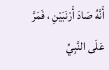أَنَّهُ صَادَ أَرْنَبَيْنِ ، فَمَرَّ عَلَى النَّبِيِّ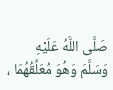صَلَّى اللَّهُ عَلَيْهِ وَسَلَّمَ وَهُوَ مُعَلِّقُهُمَا ،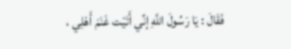فَقَالَ : يَا رَسُولَ اللَّهِ إنِّي أَتَيْت غَنَمَ أَهْلِي ،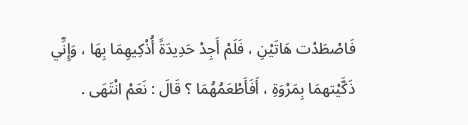فَاصْطَدْت هَاتَيْنِ ، فَلَمْ أَجِدْ حَدِيدَةً أُذْكِيهِمَا بِهَا ، وَإِنِّي ذَكَّيْتهمَا بِمَرْوَةِ ، أَفَأَطْعَمُهُمَا ؟ قَالَ : نَعَمْ انْتَهَى .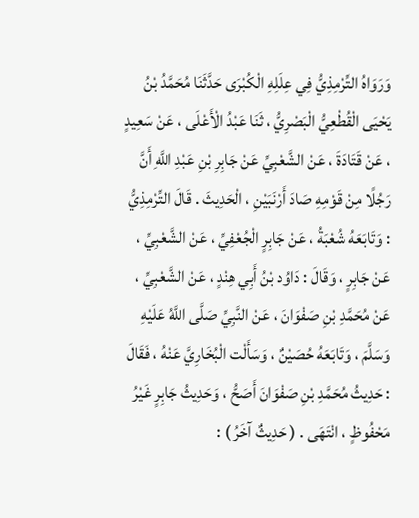وَرَوَاهُ التِّرْمِذِيُّ فِي عِلَلِهِ الْكُبْرَى حَدَّثَنَا مُحَمَّدُ بْنُ يَحْيَى الْقُطْعِيُّ الْبَصْرِيُّ ، ثَنَا عَبْدُ الْأَعْلَى ، عَنْ سَعِيدٍ ، عَنْ قَتَادَةَ ، عَنْ الشَّعْبِيِّ عَنْ جَابِرِ بْنِ عَبْدِ اللَّهِ أَنَّ رَجُلًا مِنْ قَوْمِهِ صَادَ أَرْنَبَيْنِ ، الْحَدِيثَ . قَالَ التِّرْمِذِيُّ : وَتَابَعَهُ شُعْبَةُ ، عَنْ جَابِرٍ الْجُعْفِيِّ ، عَنْ الشَّعْبِيِّ ، عَنْ جَابِرٍ ، وَقَالَ : دَاوُد بْنُ أَبِي هِنْدٍ ، عَنْ الشَّعْبِيِّ ، عَنْ مُحَمَّدِ بْنِ صَفْوَانَ ، عَنْ النَّبِيِّ صَلَّى اللَّهُ عَلَيْهِ وَسَلَّمَ ، وَتَابَعَهُ حُصَيْنٌ ، وَسَأَلْت الْبُخَارِيَّ عَنْهُ ، فَقَالَ : حَدِيثُ مُحَمَّدِ بْنِ صَفْوَانَ أَصَحُّ ، وَحَدِيثُ جَابِرٍ غَيْرُ مَحْفُوظٍ ، انْتَهَى . ( حَدِيثٌ آخَرُ ) :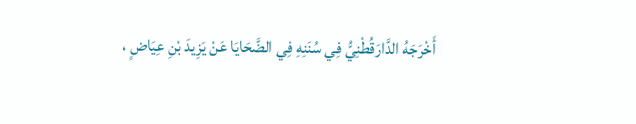أَخْرَجَهُ الدَّارَقُطْنِيُّ فِي سُنَنِهِ فِي الضَّحَايَا عَنْ يَزِيدَ بْنِ عِيَاضٍ ،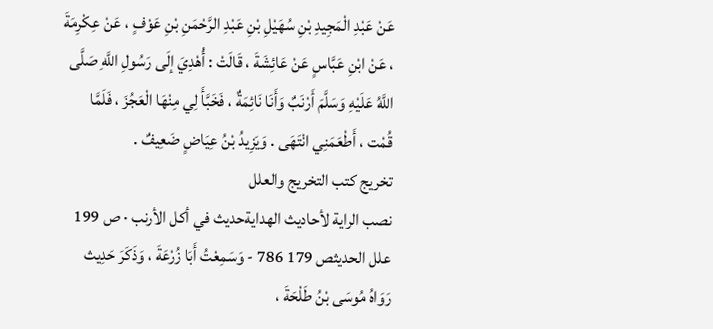عَنْ عَبْدِ الْمَجِيدِ بْنِ سُهَيْلِ بْنِ عَبْدِ الرَّحْمَنِ بْنِ عَوْفٍ ، عَنْ عِكْرِمَةَ ، عَنْ ابْنِ عَبَّاسٍ عَنْ عَائِشَةَ ، قَالَتْ : أُهْدِيَ إلَى رَسُولِ اللَّهِ صَلَّى اللَّهُ عَلَيْهِ وَسَلَّمَ أَرْنَبٌ وَأَنَا نَائِمَةٌ ، فَخَبَّأَ لِي مِنْهَا الْعَجُزَ ، فَلَمَّا قُمْت ، أَطْعَمَنِي انْتَهَى . وَيَزِيدُ بْنُ عِيَاضٍ ضَعِيفٌ .
تخريج كتب التخريج والعلل
نصب الراية لأحاديث الهدايةحديث في أكل الأرنب · ص 199 علل الحديثص 179 786 - وَسَمِعْتُ أَبَا زُرْعَةَ ، وَذَكَرَ حَدِيث رَوَاهُ مُوسَى بْنُ طَلْحَةَ ،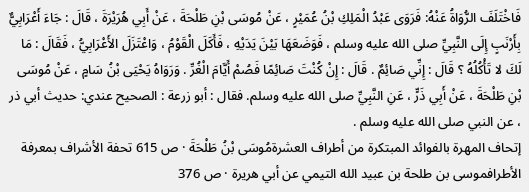فَاخْتَلَفَ الرُّوَاةُ عَنْهُ: فَرَوَى عَبْدُ الْمَلِكِ بْنُ عُمَيْرٍ ، عَنْ مُوسَى بْنِ طَلْحَةَ ، عَنْ أَبِي هُرَيْرَةَ ، قَالَ : جَاءَ أَعْرَابِيٌّ بِأَرْنَبٍ إِلَى النَّبِيِّ صلى الله عليه وسلم ، فَوَضَعَهَا بَيْنَ يَدَيْهِ ، فَأَكَلَ الْقَوْمُ ، وَاعْتَزَلَ الأَعْرَابِيُّ ، فَقَالَ : مَا لَكَ لا تَأْكُلُهُ ؟ قَالَ : إِنِّي صَائِمٌ . قَالَ : إِنْ كُنْتَ صَائِمًا فَصُمْ أَيَّامَ الْغُرِّ . وَرَوَاهُ يَحْيَى بْنُ سَامٍ ، عَنْ مُوسَى بْنِ طَلْحَةَ ، عَنْ أَبِي ذَرٍّ ، عَنِ النَّبِيِّ صلى الله عليه وسلم. فقال : أبو زرعة : الصحيح عندي: حديث أبي ذر ، عن النبي صلى الله عليه وسلم .
إتحاف المهرة بالفوائد المبتكرة من أطراف العشرةمُوسَى بْنُ طَلْحَةَ · ص 615 تحفة الأشراف بمعرفة الأطرافموسى بن طلحة بن عبيد الله التيمي عن أبي هريرة · ص 376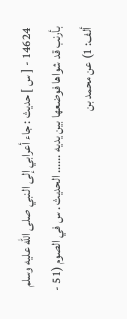14624 - [ س ] حديث : جاء أعرابي إلى النبي صلى الله عليه وسلم بأرنب قد شواها فوضعها بين يديه ...... الحديث . س في الصوم (51 - ألف: 1) عن محمد بن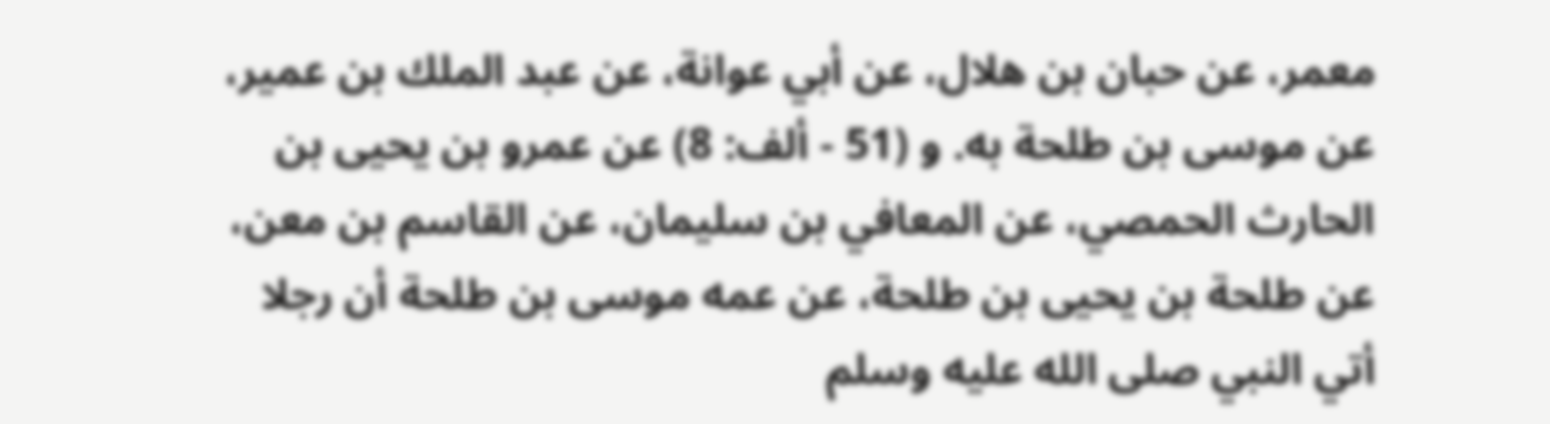معمر، عن حبان بن هلال، عن أبي عوانة، عن عبد الملك بن عمير، عن موسى بن طلحة به. و (51 - ألف: 8) عن عمرو بن يحيى بن الحارث الحمصي، عن المعافي بن سليمان، عن القاسم بن معن، عن طلحة بن يحيى بن طلحة، عن عمه موسى بن طلحة أن رجلا أتي النبي صلى الله عليه وسلم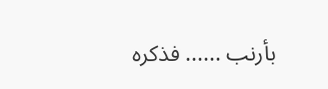بأرنب ...... فذكره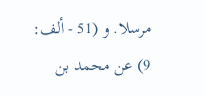مرسلا. و (51 - ألف: 9) عن محمد بن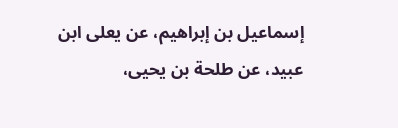إسماعيل بن إبراهيم، عن يعلى ابن عبيد، عن طلحة بن يحيى،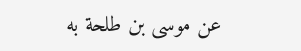عن موسى بن طلحة به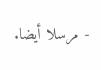- مرسلا أيضا.